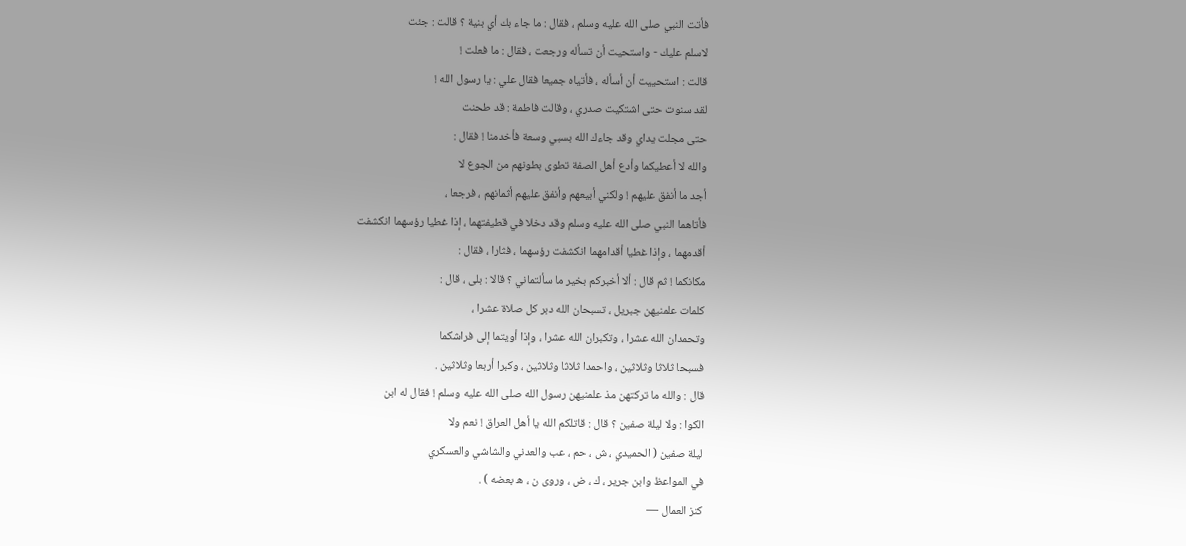فأتت النبي صلى الله عليه وسلم ، فقال : ما جاء بك أي بنية ؟ قالت : جئت
لاسلم عليك - واستحيت أن تسأله ورجعت ، فقال : ما فعلت !
قالت : استحييت أن أسأله ، فأتياه جميعا فقال علي : يا رسول الله !
لقد سنوت حتى اشتكيت صدري ، وقالت فاطمة : قد طحنت
حتى مجلت يداي وقد جاءك الله بسبي وسعة فأخدمنا ! فقال :
والله لا أعطيكما وأدع أهل الصفة تطوى بطونهم من الجوع لا
أجد ما أنفق عليهم ! ولكني أبيعهم وأنفق عليهم أثمانهم ، فرجعا ،
فأتاهما النبي صلى الله عليه وسلم وقد دخلا في قطيفتهما ، إذا غطيا رؤسهما انكشفت
أقدمهما ، وإذا غطيا أقدامهما انكشفت رؤسهما ، فثارا ، فقال :
مكانكما ! ثم قال : ألا أخبركم بخير ما سألتماني ؟ قالا : بلى ، قال :
كلمات علمنيهن جبريل ، تسبحان الله دبر كل صلاة عشرا ،
وتحمدان الله عشرا ، وتكبران الله عشرا ، وإذا أويتما إلى فراشكما
فسبحا ثلاثا وثلاثين ، واحمدا ثلاثا وثلاثين ، وكبرا أربعا وثلاثين .
قال : والله ما تركتهن مذ علمنيهن رسول الله صلى الله عليه وسلم ! فقال له ابن
الكوا : ولا ليلة صفين ؟ قال : قاتلكم الله يا أهل العراق ! نعم ولا
ليلة صفين ( الحميدي ، ش ، حم ، عب والعدني والشاشي والعسكري
في المواعظ وابن جرير ، ك ، ض ، وروى ن ، ه بعضه ) .
كنز العمال —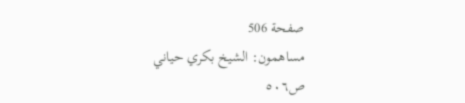صفحة 506
مساهمون: الشيخ بكري حياني
ص٥٠٦